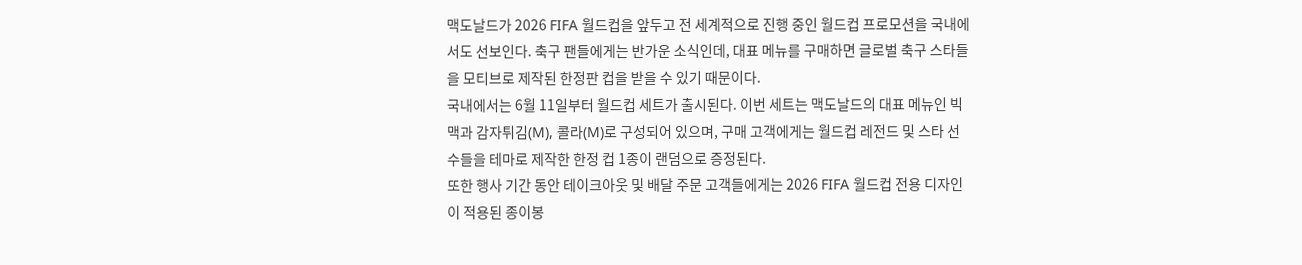맥도날드가 2026 FIFA 월드컵을 앞두고 전 세계적으로 진행 중인 월드컵 프로모션을 국내에서도 선보인다. 축구 팬들에게는 반가운 소식인데, 대표 메뉴를 구매하면 글로벌 축구 스타들을 모티브로 제작된 한정판 컵을 받을 수 있기 때문이다.
국내에서는 6월 11일부터 월드컵 세트가 출시된다. 이번 세트는 맥도날드의 대표 메뉴인 빅맥과 감자튀김(M), 콜라(M)로 구성되어 있으며, 구매 고객에게는 월드컵 레전드 및 스타 선수들을 테마로 제작한 한정 컵 1종이 랜덤으로 증정된다.
또한 행사 기간 동안 테이크아웃 및 배달 주문 고객들에게는 2026 FIFA 월드컵 전용 디자인이 적용된 종이봉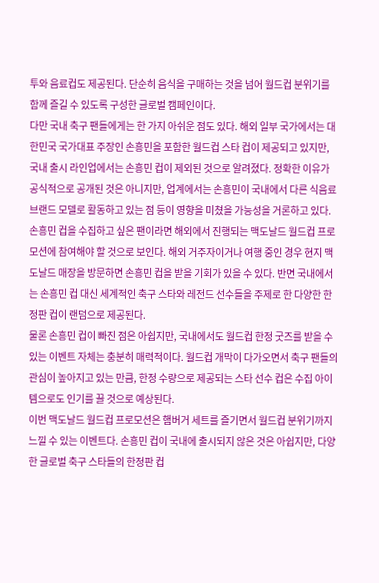투와 음료컵도 제공된다. 단순히 음식을 구매하는 것을 넘어 월드컵 분위기를 함께 즐길 수 있도록 구성한 글로벌 캠페인이다.
다만 국내 축구 팬들에게는 한 가지 아쉬운 점도 있다. 해외 일부 국가에서는 대한민국 국가대표 주장인 손흥민을 포함한 월드컵 스타 컵이 제공되고 있지만, 국내 출시 라인업에서는 손흥민 컵이 제외된 것으로 알려졌다. 정확한 이유가 공식적으로 공개된 것은 아니지만, 업계에서는 손흥민이 국내에서 다른 식음료 브랜드 모델로 활동하고 있는 점 등이 영향을 미쳤을 가능성을 거론하고 있다.
손흥민 컵을 수집하고 싶은 팬이라면 해외에서 진행되는 맥도날드 월드컵 프로모션에 참여해야 할 것으로 보인다. 해외 거주자이거나 여행 중인 경우 현지 맥도날드 매장을 방문하면 손흥민 컵을 받을 기회가 있을 수 있다. 반면 국내에서는 손흥민 컵 대신 세계적인 축구 스타와 레전드 선수들을 주제로 한 다양한 한정판 컵이 랜덤으로 제공된다.
물론 손흥민 컵이 빠진 점은 아쉽지만, 국내에서도 월드컵 한정 굿즈를 받을 수 있는 이벤트 자체는 충분히 매력적이다. 월드컵 개막이 다가오면서 축구 팬들의 관심이 높아지고 있는 만큼, 한정 수량으로 제공되는 스타 선수 컵은 수집 아이템으로도 인기를 끌 것으로 예상된다.
이번 맥도날드 월드컵 프로모션은 햄버거 세트를 즐기면서 월드컵 분위기까지 느낄 수 있는 이벤트다. 손흥민 컵이 국내에 출시되지 않은 것은 아쉽지만, 다양한 글로벌 축구 스타들의 한정판 컵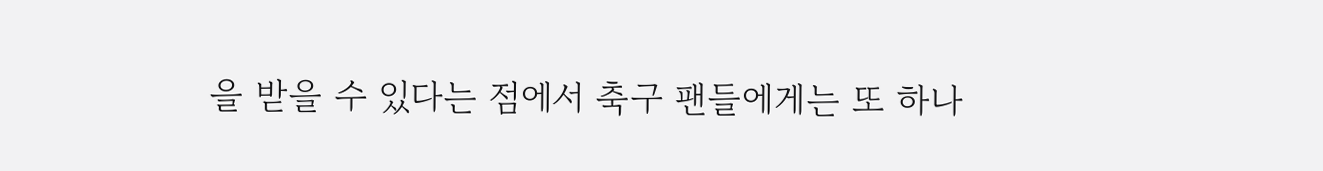을 받을 수 있다는 점에서 축구 팬들에게는 또 하나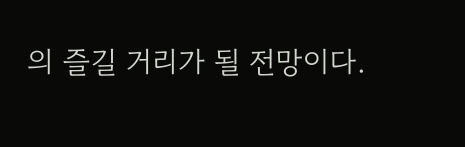의 즐길 거리가 될 전망이다.